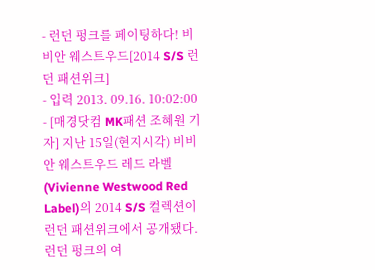- 런던 펑크를 페이팅하다! 비비안 웨스트우드[2014 S/S 런던 패션위크]
- 입력 2013. 09.16. 10:02:00
- [매경닷컴 MK패션 조혜원 기자] 지난 15일(현지시각) 비비안 웨스트우드 레드 라벨(Vivienne Westwood Red Label)의 2014 S/S 컬렉션이 런던 패션위크에서 공개됐다.
런던 펑크의 여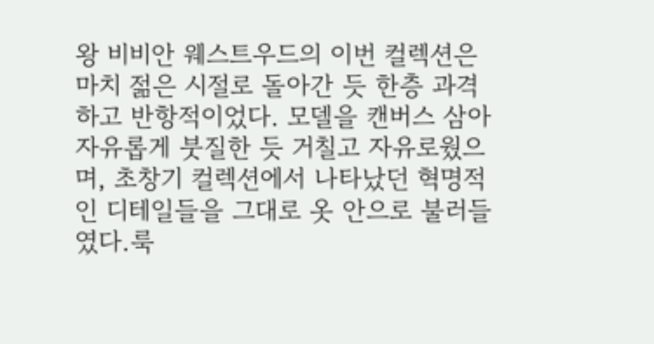왕 비비안 웨스트우드의 이번 컬렉션은 마치 젊은 시절로 돌아간 듯 한층 과격하고 반항적이었다. 모델을 캔버스 삼아 자유롭게 붓질한 듯 거칠고 자유로웠으며, 초창기 컬렉션에서 나타났던 혁명적인 디테일들을 그대로 옷 안으로 불러들였다.룩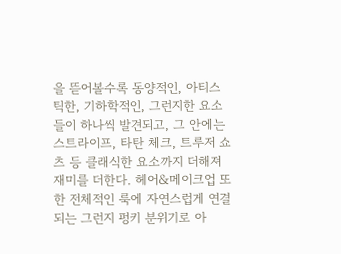을 뜯어볼수록 동양적인, 아티스틱한, 기하학적인, 그런지한 요소들이 하나씩 발견되고, 그 안에는 스트라이프, 타탄 체크, 트루저 쇼츠 등 클래식한 요소까지 더해져 재미를 더한다. 헤어&메이크업 또한 전체적인 룩에 자연스럽게 연결되는 그런지 펑키 분위기로 아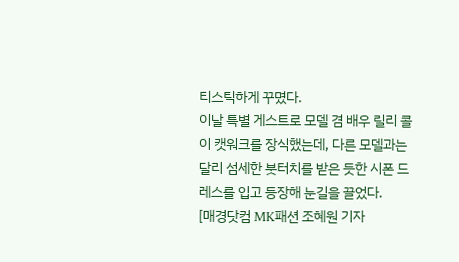티스틱하게 꾸몄다.
이날 특별 게스트로 모델 겸 배우 릴리 콜이 캣워크를 장식했는데, 다른 모델과는 달리 섬세한 붓터치를 받은 듯한 시폰 드레스를 입고 등장해 눈길을 끌었다.
[매경닷컴 MK패션 조혜원 기자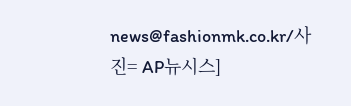news@fashionmk.co.kr/사진= AP뉴시스]